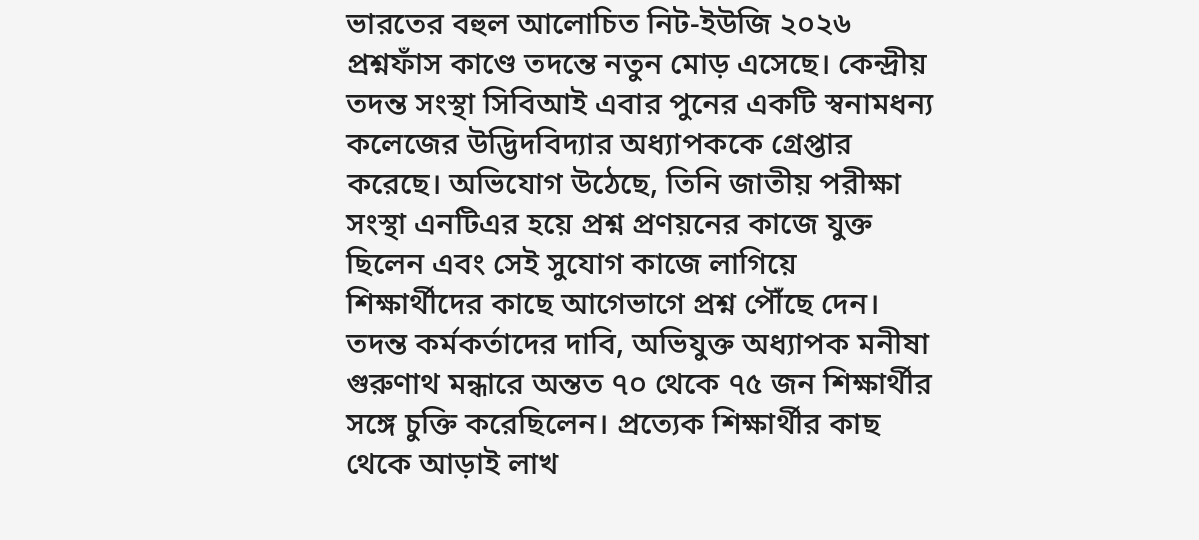ভারতের বহুল আলোচিত নিট-ইউজি ২০২৬ প্রশ্নফাঁস কাণ্ডে তদন্তে নতুন মোড় এসেছে। কেন্দ্রীয় তদন্ত সংস্থা সিবিআই এবার পুনের একটি স্বনামধন্য কলেজের উদ্ভিদবিদ্যার অধ্যাপককে গ্রেপ্তার করেছে। অভিযোগ উঠেছে, তিনি জাতীয় পরীক্ষা সংস্থা এনটিএর হয়ে প্রশ্ন প্রণয়নের কাজে যুক্ত ছিলেন এবং সেই সুযোগ কাজে লাগিয়ে শিক্ষার্থীদের কাছে আগেভাগে প্রশ্ন পৌঁছে দেন।
তদন্ত কর্মকর্তাদের দাবি, অভিযুক্ত অধ্যাপক মনীষা গুরুণাথ মন্ধারে অন্তত ৭০ থেকে ৭৫ জন শিক্ষার্থীর সঙ্গে চুক্তি করেছিলেন। প্রত্যেক শিক্ষার্থীর কাছ থেকে আড়াই লাখ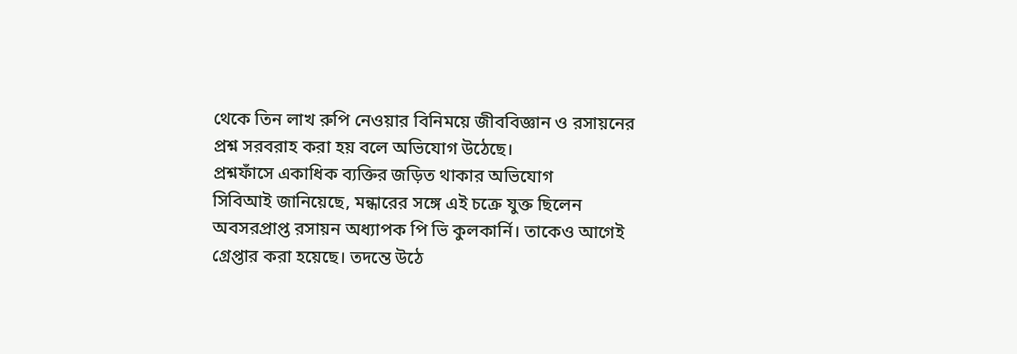থেকে তিন লাখ রুপি নেওয়ার বিনিময়ে জীববিজ্ঞান ও রসায়নের প্রশ্ন সরবরাহ করা হয় বলে অভিযোগ উঠেছে।
প্রশ্নফাঁসে একাধিক ব্যক্তির জড়িত থাকার অভিযোগ
সিবিআই জানিয়েছে, মন্ধারের সঙ্গে এই চক্রে যুক্ত ছিলেন অবসরপ্রাপ্ত রসায়ন অধ্যাপক পি ভি কুলকার্নি। তাকেও আগেই গ্রেপ্তার করা হয়েছে। তদন্তে উঠে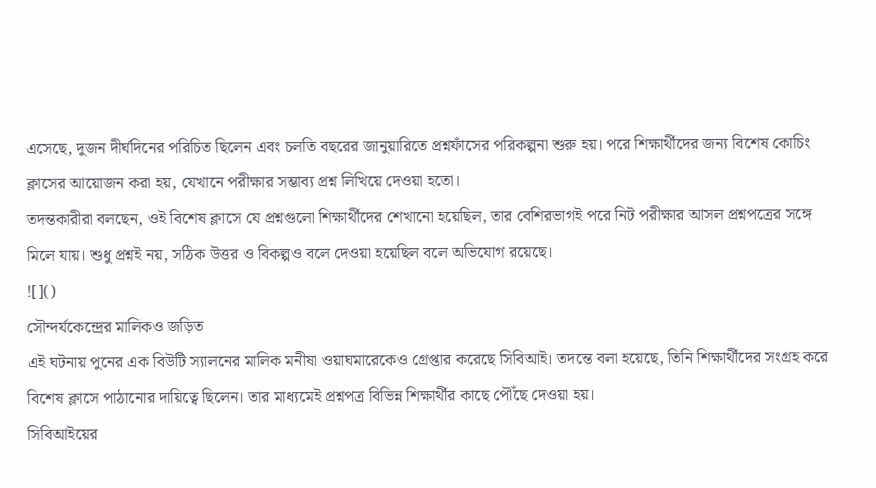এসেছে, দুজন দীর্ঘদিনের পরিচিত ছিলেন এবং চলতি বছরের জানুয়ারিতে প্রশ্নফাঁসের পরিকল্পনা শুরু হয়। পরে শিক্ষার্থীদের জন্য বিশেষ কোচিং ক্লাসের আয়োজন করা হয়, যেখানে পরীক্ষার সম্ভাব্য প্রশ্ন লিখিয়ে দেওয়া হতো।
তদন্তকারীরা বলছেন, ওই বিশেষ ক্লাসে যে প্রশ্নগুলো শিক্ষার্থীদের শেখানো হয়েছিল, তার বেশিরভাগই পরে নিট পরীক্ষার আসল প্রশ্নপত্রের সঙ্গে মিলে যায়। শুধু প্রশ্নই নয়, সঠিক উত্তর ও বিকল্পও বলে দেওয়া হয়েছিল বলে অভিযোগ রয়েছে।
![]()
সৌন্দর্যকেন্দ্রের মালিকও জড়িত
এই ঘটনায় পুনের এক বিউটি স্যালনের মালিক মনীষা ওয়াঘমারেকেও গ্রেপ্তার করেছে সিবিআই। তদন্তে বলা হয়েছে, তিনি শিক্ষার্থীদের সংগ্রহ করে বিশেষ ক্লাসে পাঠানোর দায়িত্বে ছিলেন। তার মাধ্যমেই প্রশ্নপত্র বিভিন্ন শিক্ষার্থীর কাছে পৌঁছে দেওয়া হয়।
সিবিআইয়ের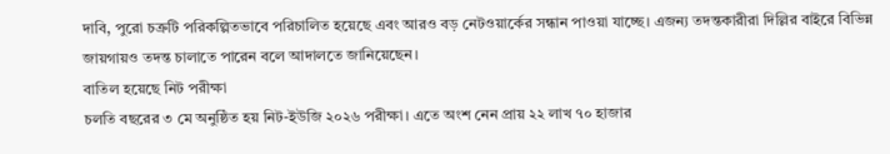দাবি, পুরো চক্রটি পরিকল্পিতভাবে পরিচালিত হয়েছে এবং আরও বড় নেটওয়ার্কের সন্ধান পাওয়া যাচ্ছে। এজন্য তদন্তকারীরা দিল্লির বাইরে বিভিন্ন জায়গায়ও তদন্ত চালাতে পারেন বলে আদালতে জানিয়েছেন।
বাতিল হয়েছে নিট পরীক্ষা
চলতি বছরের ৩ মে অনুষ্ঠিত হয় নিট-ইউজি ২০২৬ পরীক্ষা। এতে অংশ নেন প্রায় ২২ লাখ ৭০ হাজার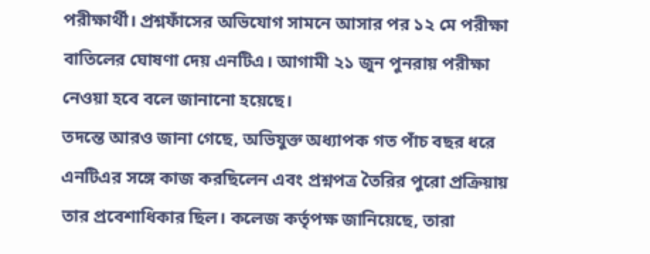পরীক্ষার্থী। প্রশ্নফাঁসের অভিযোগ সামনে আসার পর ১২ মে পরীক্ষা বাতিলের ঘোষণা দেয় এনটিএ। আগামী ২১ জুন পুনরায় পরীক্ষা নেওয়া হবে বলে জানানো হয়েছে।
তদন্তে আরও জানা গেছে, অভিযুক্ত অধ্যাপক গত পাঁচ বছর ধরে এনটিএর সঙ্গে কাজ করছিলেন এবং প্রশ্নপত্র তৈরির পুরো প্রক্রিয়ায় তার প্রবেশাধিকার ছিল। কলেজ কর্তৃপক্ষ জানিয়েছে, তারা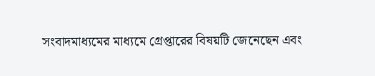সংবাদমাধ্যমের মাধ্যমে গ্রেপ্তারের বিষয়টি জেনেছেন এবং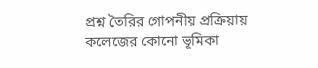প্রশ্ন তৈরির গোপনীয় প্রক্রিয়ায় কলেজের কোনো ভূমিকা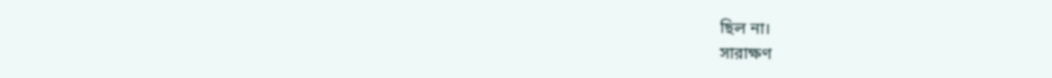ছিল না।
সারাক্ষণ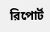রিপোর্ট